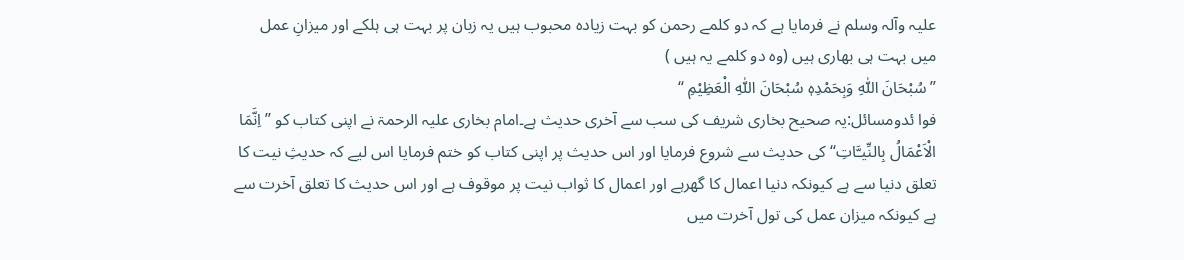علیہ وآلہ وسلم نے فرمایا ہے کہ دو کلمے رحمن کو بہت زیادہ محبوب ہیں یہ زبان پر بہت ہی ہلکے اور میزانِ عمل میں بہت ہی بھاری ہیں (وہ دو کلمے یہ ہیں )
’’ سُبْحَانَ اللّٰہِ وَبِحَمْدِہٖ سُبْحَانَ اللّٰہِ الْعَظِیْمِ ‘‘
فوا ئدومسائل:یہ صحیح بخاری شریف کی سب سے آخری حدیث ہے۔امام بخاری علیہ الرحمۃ نے اپنی کتاب کو ’’اِنَّمَا الْاَعْمَالُ بِالنِّیـَّاتِ‘‘ کی حدیث سے شروع فرمایا اور اس حدیث پر اپنی کتاب کو ختم فرمایا اس لیے کہ حدیثِ نیت کا تعلق دنیا سے ہے کیونکہ دنیا اعمال کا گھرہے اور اعمال کا ثواب نیت پر موقوف ہے اور اس حدیث کا تعلق آخرت سے ہے کیونکہ میزان عمل کی تول آخرت میں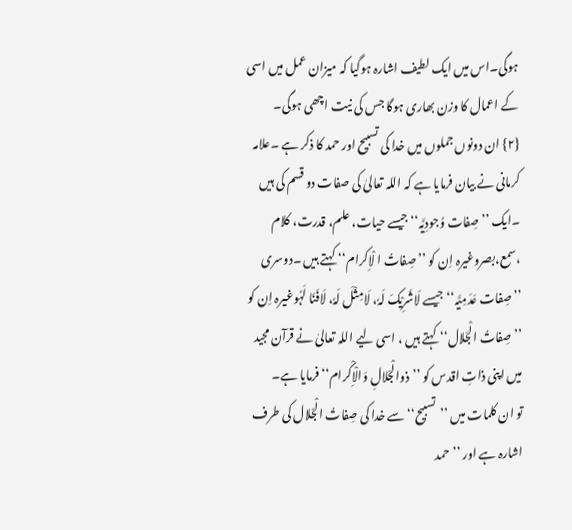ہوگی۔اس میں ایک لطیف اشارہ ہوگیا کہ میزان عمل میں اسی کے اعمال کا وزن بھاری ہوگا جس کی نیت اچھی ہوگی۔
{۲} ان دونوں جملوں میں خدا کی تسبیح اور حمد کا ذکر ہے ۔علامہ کرمانی نے بیان فرمایا ہے کہ اللہ تعالیٰ کی صفات دو قسم کی ہیں ۔ایک ’’صِفات وُجودِیَّہ‘‘ جیسے حیات، علم، قدرت، کلام ،سمع،بصروغیرہ اِن کو ’’صِفاتُ ا لْاِکرام‘‘ کہتے ہیں ۔دوسری ’’صِفات عَدَمِیَّہ‘‘ جیسے لَاشَرِیْکَ لَہٗ، لَامِثْلَ لَہٗ، لَافَنَا لَہٗوغیرہ اِن کو ’’صِفاتُ الْجَلال‘‘ کہتے ہیں ، اسی لیے اللہ تعالیٰ نے قرآن مجید میں اپنی ذاتِ اقدس کو ’’ذوالْجَلالِ وَالْاِکْرام‘‘ فرمایا ہے۔
تو ان کلمات میں ’’تسبیح‘‘سے خدا کی صِفاتُ الْجَلال کی طرف اشارہ ہے اور ’’حمد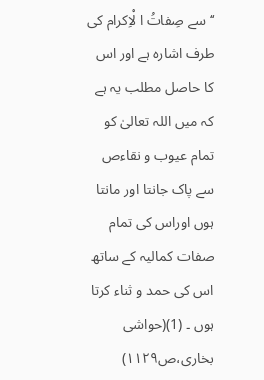‘‘سے صِفاتُ ا لْاِکرام کی طرف اشارہ ہے اور اس کا حاصل مطلب یہ ہے کہ میں اللہ تعالیٰ کو تمام عیوب و نقاءص سے پاک جانتا اور مانتا ہوں اوراس کی تمام صفات کمالیہ کے ساتھ اس کی حمد و ثناء کرتا ہوں ۔ (1)(حواشی بخاری،ص۱۱۲۹)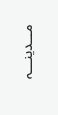مـــدینـــہ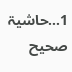1…حاشیۃ صحیح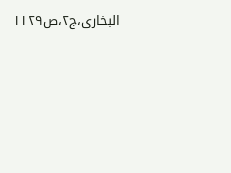البخاری،ج۲،ص۱۱۲۹